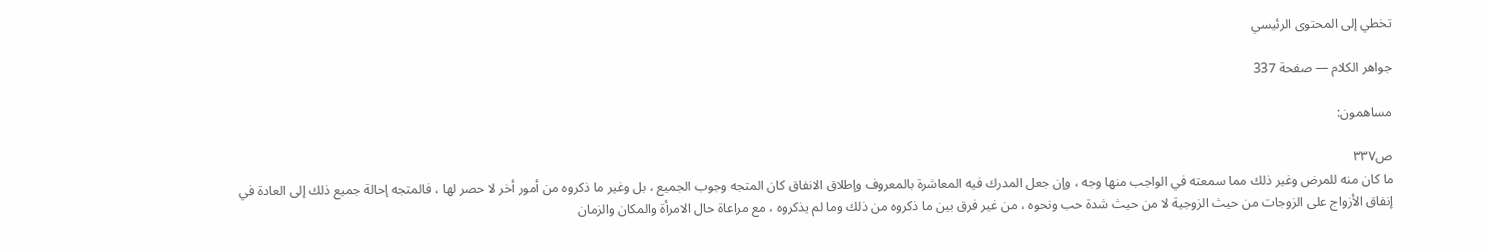تخطي إلى المحتوى الرئيسي

جواهر الكلام — صفحة 337

مساهمون:

ص٣٣٧
ما كان منه للمرض وغير ذلك مما سمعته في الواجب منها وجه ، وإن جعل المدرك فيه المعاشرة بالمعروف وإطلاق الانفاق كان المتجه وجوب الجميع ، بل وغير ما ذكروه من أمور أخر لا حصر لها ، فالمتجه إحالة جميع ذلك إلى العادة في إنفاق الأزواج على الزوجات من حيث الزوجية لا من حيث شدة حب ونحوه ، من غير فرق بين ما ذكروه من ذلك وما لم يذكروه ، مع مراعاة حال الامرأة والمكان والزمان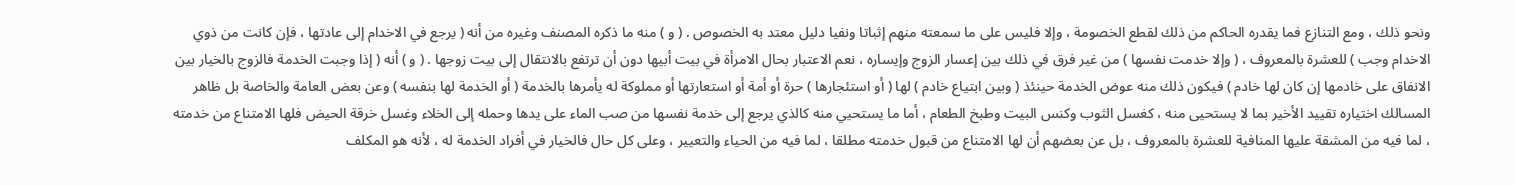ونحو ذلك ، ومع التنازع فما يقدره الحاكم من ذلك لقطع الخصومة ، وإلا فليس على ما سمعته منهم إثباتا ونفيا دليل معتد به الخصوص . ( و ) منه ما ذكره المصنف وغيره من أنه ( يرجع في الاخدام إلى عادتها ، فإن كانت من ذوي الاخدام وجب ) للعشرة بالمعروف ، ( وإلا خدمت نفسها ) من غير فرق في ذلك بين إعسار الزوج وإيساره ، نعم الاعتبار بحال الامرأة في بيت أبيها دون أن ترتفع بالانتقال إلى بيت زوجها . ( و ) أنه ( إذا وجبت الخدمة فالزوج بالخيار بين الانفاق على خادمها إن كان لها خادم ) فيكون ذلك منه عوض الخدمة حينئذ ( وبين ابتياع خادم ) لها ( أو استئجارها ) حرة أو أمة أو استعارتها أو مملوكة له يأمرها بالخدمة ( أو الخدمة لها بنفسه ) وعن بعض العامة والخاصة بل ظاهر المسالك اختياره تقييد الأخير بما لا يستحيى منه ، كغسل الثوب وكنس البيت وطبخ الطعام ، أما ما يستحيي منه كالذي يرجع إلى خدمة نفسها من صب الماء على يدها وحمله إلى الخلاء وغسل خرقة الحيض فلها الامتناع من خدمته ، لما فيه من المشقة عليها المنافية للعشرة بالمعروف ، بل عن بعضهم أن لها الامتناع من قبول خدمته مطلقا ، لما فيه من الحياء والتعيير ، وعلى كل حال فالخيار في أفراد الخدمة له ، لأنه هو المكلف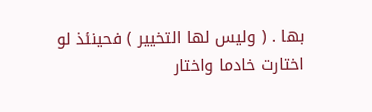بها . ( وليس لها التخيير ) فحينئذ لو اختارت خادما واختار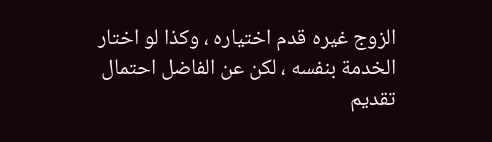الزوج غيره قدم اختياره ، وكذا لو اختار الخدمة بنفسه ، لكن عن الفاضل احتمال تقديم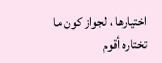اختيارها ، لجواز كون ما تختاره أقوم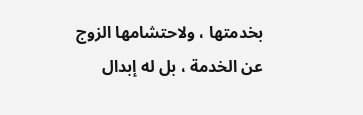بخدمتها ، ولاحتشامها الزوج عن الخدمة ، بل له إبدال